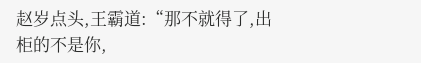赵岁点头,王霸道:“那不就得了,出柜的不是你,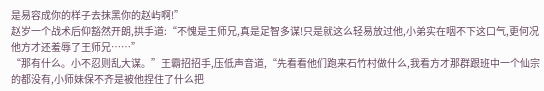是易容成你的样子去抹黑你的赵屿啊!”
赵岁一个战术后仰豁然开朗,拱手道:“不愧是王师兄,真是足智多谋!只是就这么轻易放过他,小弟实在咽不下这口气,更何况他方才还羞辱了王师兄……”
“那有什么。小不忍则乱大谋。”王霸招招手,压低声音道,“先看看他们跑来石竹村做什么,我看方才那群跟班中一个仙宗的都没有,小师妹保不齐是被他捏住了什么把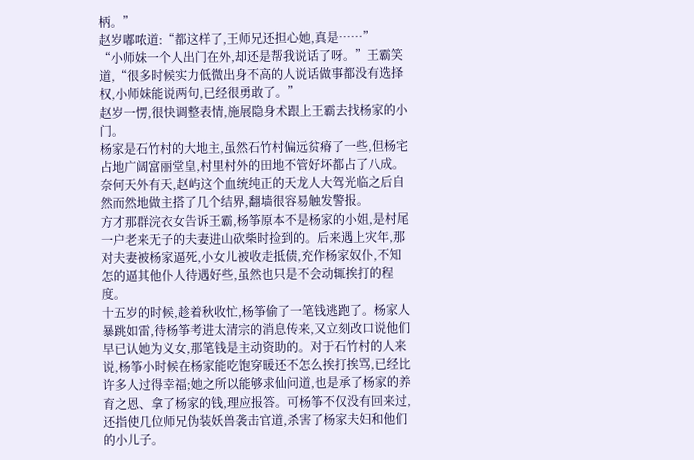柄。”
赵岁嘟哝道:“都这样了,王师兄还担心她,真是……”
“小师妹一个人出门在外,却还是帮我说话了呀。”王霸笑道,“很多时候实力低微出身不高的人说话做事都没有选择权,小师妹能说两句,已经很勇敢了。”
赵岁一愣,很快调整表情,施展隐身术跟上王霸去找杨家的小门。
杨家是石竹村的大地主,虽然石竹村偏远贫瘠了一些,但杨宅占地广阔富丽堂皇,村里村外的田地不管好坏都占了八成。奈何天外有天,赵屿这个血统纯正的天龙人大驾光临之后自然而然地做主搭了几个结界,翻墙很容易触发警报。
方才那群浣衣女告诉王霸,杨筝原本不是杨家的小姐,是村尾一户老来无子的夫妻进山砍柴时捡到的。后来遇上灾年,那对夫妻被杨家逼死,小女儿被收走抵债,充作杨家奴仆,不知怎的逼其他仆人待遇好些,虽然也只是不会动辄挨打的程度。
十五岁的时候,趁着秋收忙,杨筝偷了一笔钱逃跑了。杨家人暴跳如雷,待杨筝考进太清宗的消息传来,又立刻改口说他们早已认她为义女,那笔钱是主动资助的。对于石竹村的人来说,杨筝小时候在杨家能吃饱穿暖还不怎么挨打挨骂,已经比许多人过得幸福;她之所以能够求仙问道,也是承了杨家的养育之恩、拿了杨家的钱,理应报答。可杨筝不仅没有回来过,还指使几位师兄伪装妖兽袭击官道,杀害了杨家夫妇和他们的小儿子。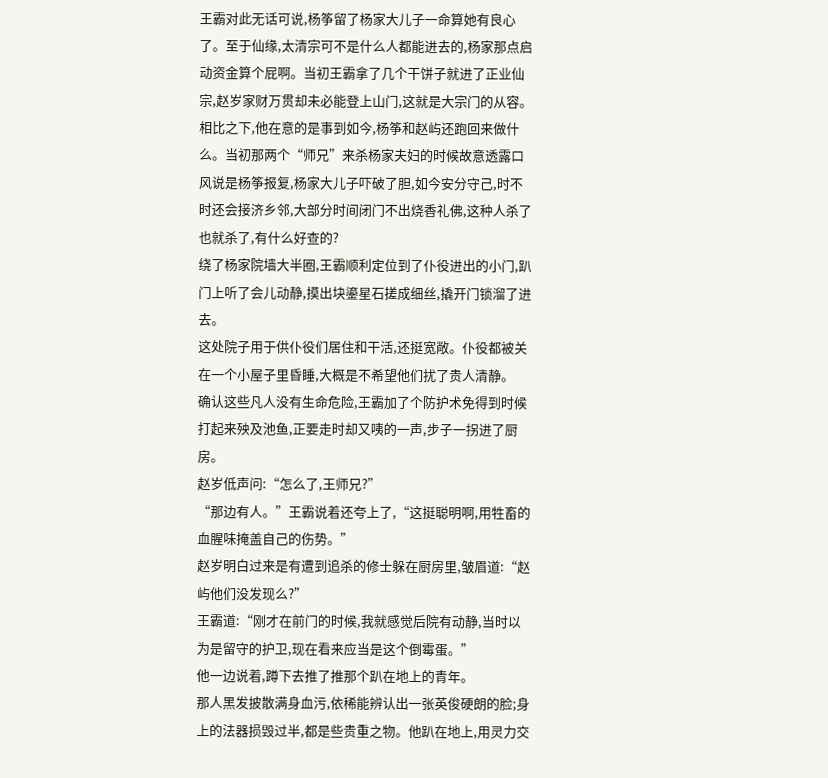王霸对此无话可说,杨筝留了杨家大儿子一命算她有良心了。至于仙缘,太清宗可不是什么人都能进去的,杨家那点启动资金算个屁啊。当初王霸拿了几个干饼子就进了正业仙宗,赵岁家财万贯却未必能登上山门,这就是大宗门的从容。
相比之下,他在意的是事到如今,杨筝和赵屿还跑回来做什么。当初那两个“师兄”来杀杨家夫妇的时候故意透露口风说是杨筝报复,杨家大儿子吓破了胆,如今安分守己,时不时还会接济乡邻,大部分时间闭门不出烧香礼佛,这种人杀了也就杀了,有什么好查的?
绕了杨家院墙大半圈,王霸顺利定位到了仆役进出的小门,趴门上听了会儿动静,摸出块鎏星石搓成细丝,撬开门锁溜了进去。
这处院子用于供仆役们居住和干活,还挺宽敞。仆役都被关在一个小屋子里昏睡,大概是不希望他们扰了贵人清静。
确认这些凡人没有生命危险,王霸加了个防护术免得到时候打起来殃及池鱼,正要走时却又咦的一声,步子一拐进了厨房。
赵岁低声问:“怎么了,王师兄?”
“那边有人。”王霸说着还夸上了,“这挺聪明啊,用牲畜的血腥味掩盖自己的伤势。”
赵岁明白过来是有遭到追杀的修士躲在厨房里,皱眉道:“赵屿他们没发现么?”
王霸道:“刚才在前门的时候,我就感觉后院有动静,当时以为是留守的护卫,现在看来应当是这个倒霉蛋。”
他一边说着,蹲下去推了推那个趴在地上的青年。
那人黑发披散满身血污,依稀能辨认出一张英俊硬朗的脸;身上的法器损毁过半,都是些贵重之物。他趴在地上,用灵力交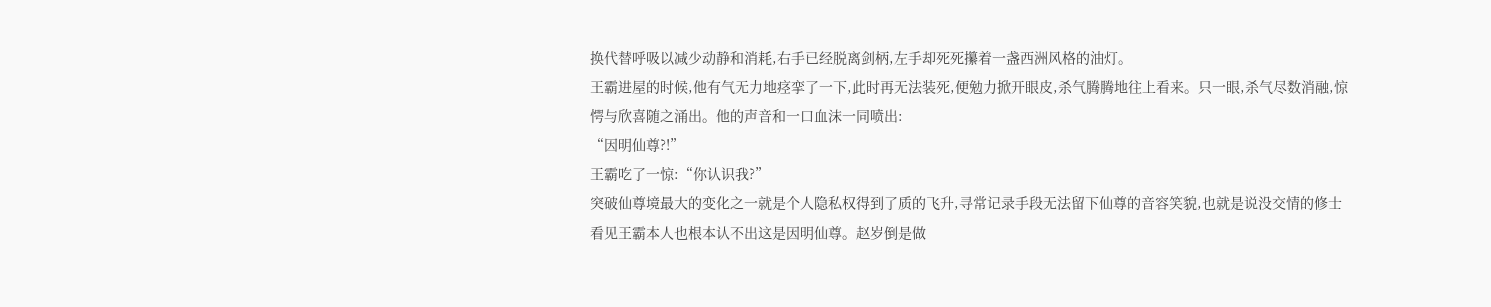换代替呼吸以减少动静和消耗,右手已经脱离剑柄,左手却死死攥着一盏西洲风格的油灯。
王霸进屋的时候,他有气无力地痉挛了一下,此时再无法装死,便勉力掀开眼皮,杀气腾腾地往上看来。只一眼,杀气尽数消融,惊愕与欣喜随之涌出。他的声音和一口血沫一同喷出:
“因明仙尊?!”
王霸吃了一惊:“你认识我?”
突破仙尊境最大的变化之一就是个人隐私权得到了质的飞升,寻常记录手段无法留下仙尊的音容笑貌,也就是说没交情的修士看见王霸本人也根本认不出这是因明仙尊。赵岁倒是做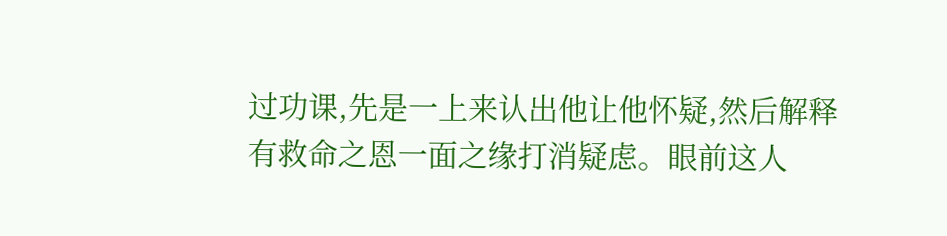过功课,先是一上来认出他让他怀疑,然后解释有救命之恩一面之缘打消疑虑。眼前这人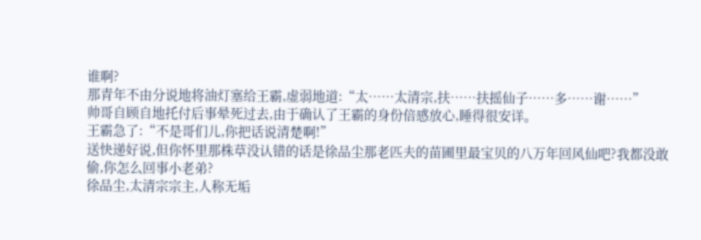谁啊?
那青年不由分说地将油灯塞给王霸,虚弱地道:“太……太清宗,扶……扶摇仙子……多……谢……”
帅哥自顾自地托付后事晕死过去,由于确认了王霸的身份倍感放心,睡得很安详。
王霸急了:“不是哥们儿,你把话说清楚啊!”
送快递好说,但你怀里那株草没认错的话是徐品尘那老匹夫的苗圃里最宝贝的八万年回风仙吧?我都没敢偷,你怎么回事小老弟?
徐品尘,太清宗宗主,人称无垢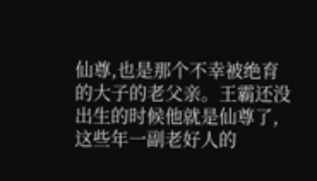仙尊,也是那个不幸被绝育的大子的老父亲。王霸还没出生的时候他就是仙尊了,这些年一副老好人的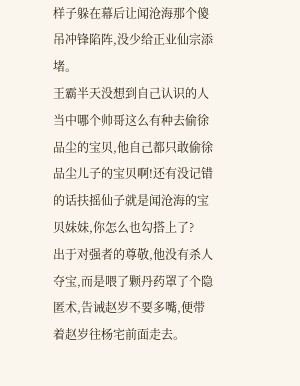样子躲在幕后让闻沧海那个傻吊冲锋陷阵,没少给正业仙宗添堵。
王霸半天没想到自己认识的人当中哪个帅哥这么有种去偷徐品尘的宝贝,他自己都只敢偷徐品尘儿子的宝贝啊!还有没记错的话扶摇仙子就是闻沧海的宝贝妹妹,你怎么也勾搭上了?
出于对强者的尊敬,他没有杀人夺宝,而是喂了颗丹药罩了个隐匿术,告诫赵岁不要多嘴,便带着赵岁往杨宅前面走去。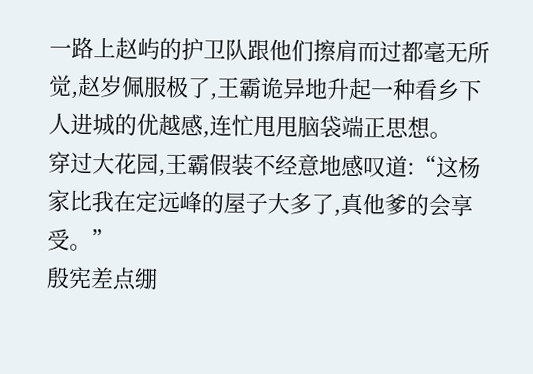一路上赵屿的护卫队跟他们擦肩而过都毫无所觉,赵岁佩服极了,王霸诡异地升起一种看乡下人进城的优越感,连忙甩甩脑袋端正思想。
穿过大花园,王霸假装不经意地感叹道:“这杨家比我在定远峰的屋子大多了,真他爹的会享受。”
殷宪差点绷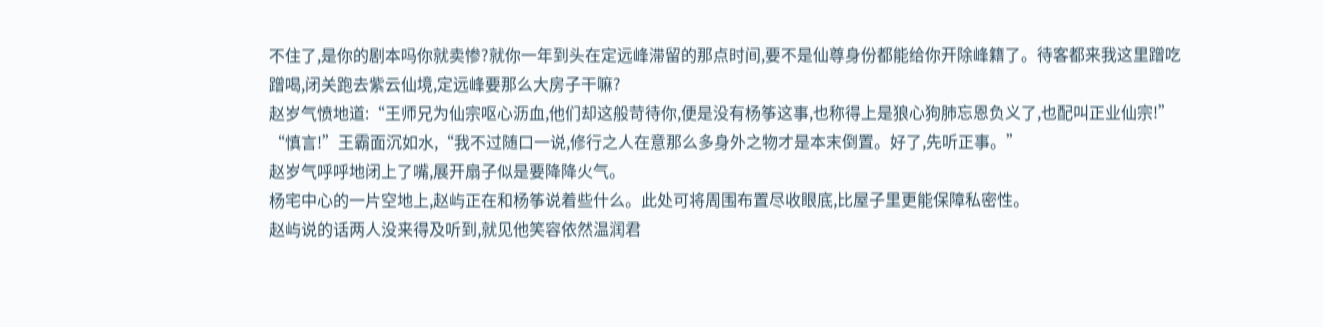不住了,是你的剧本吗你就卖惨?就你一年到头在定远峰滞留的那点时间,要不是仙尊身份都能给你开除峰籍了。待客都来我这里蹭吃蹭喝,闭关跑去紫云仙境,定远峰要那么大房子干嘛?
赵岁气愤地道:“王师兄为仙宗呕心沥血,他们却这般苛待你,便是没有杨筝这事,也称得上是狼心狗肺忘恩负义了,也配叫正业仙宗!”
“慎言!”王霸面沉如水,“我不过随口一说,修行之人在意那么多身外之物才是本末倒置。好了,先听正事。”
赵岁气呼呼地闭上了嘴,展开扇子似是要降降火气。
杨宅中心的一片空地上,赵屿正在和杨筝说着些什么。此处可将周围布置尽收眼底,比屋子里更能保障私密性。
赵屿说的话两人没来得及听到,就见他笑容依然温润君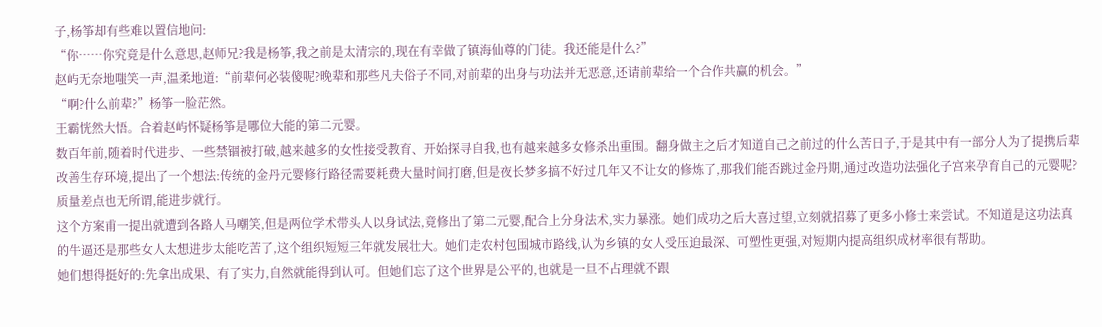子,杨筝却有些难以置信地问:
“你……你究竟是什么意思,赵师兄?我是杨筝,我之前是太清宗的,现在有幸做了镇海仙尊的门徒。我还能是什么?”
赵屿无奈地嗤笑一声,温柔地道:“前辈何必装傻呢?晚辈和那些凡夫俗子不同,对前辈的出身与功法并无恶意,还请前辈给一个合作共赢的机会。”
“啊?什么前辈?”杨筝一脸茫然。
王霸恍然大悟。合着赵屿怀疑杨筝是哪位大能的第二元婴。
数百年前,随着时代进步、一些禁锢被打破,越来越多的女性接受教育、开始探寻自我,也有越来越多女修杀出重围。翻身做主之后才知道自己之前过的什么苦日子,于是其中有一部分人为了提携后辈改善生存环境,提出了一个想法:传统的金丹元婴修行路径需要耗费大量时间打磨,但是夜长梦多搞不好过几年又不让女的修炼了,那我们能否跳过金丹期,通过改造功法强化子宫来孕育自己的元婴呢?质量差点也无所谓,能进步就行。
这个方案甫一提出就遭到各路人马嘲笑,但是两位学术带头人以身试法,竟修出了第二元婴,配合上分身法术,实力暴涨。她们成功之后大喜过望,立刻就招募了更多小修士来尝试。不知道是这功法真的牛逼还是那些女人太想进步太能吃苦了,这个组织短短三年就发展壮大。她们走农村包围城市路线,认为乡镇的女人受压迫最深、可塑性更强,对短期内提高组织成材率很有帮助。
她们想得挺好的:先拿出成果、有了实力,自然就能得到认可。但她们忘了这个世界是公平的,也就是一旦不占理就不跟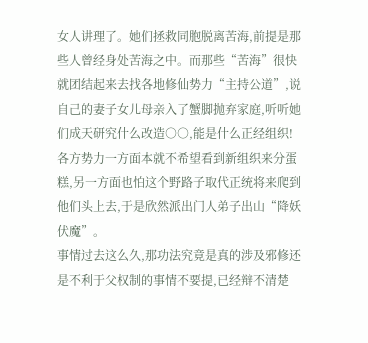女人讲理了。她们拯救同胞脱离苦海,前提是那些人曾经身处苦海之中。而那些“苦海”很快就团结起来去找各地修仙势力“主持公道”,说自己的妻子女儿母亲入了蟹脚抛弃家庭,听听她们成天研究什么改造○○,能是什么正经组织!各方势力一方面本就不希望看到新组织来分蛋糕,另一方面也怕这个野路子取代正统将来爬到他们头上去,于是欣然派出门人弟子出山“降妖伏魔”。
事情过去这么久,那功法究竟是真的涉及邪修还是不利于父权制的事情不要提,已经辩不清楚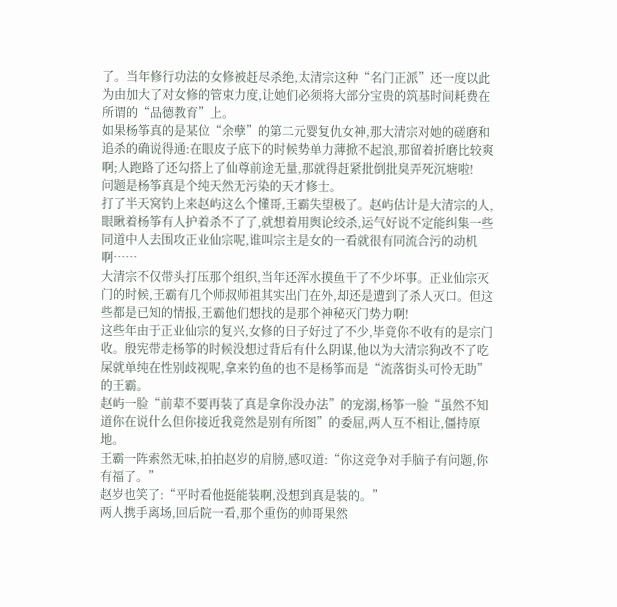了。当年修行功法的女修被赶尽杀绝,太清宗这种“名门正派”还一度以此为由加大了对女修的管束力度,让她们必须将大部分宝贵的筑基时间耗费在所谓的“品德教育”上。
如果杨筝真的是某位“余孽”的第二元婴复仇女神,那大清宗对她的磋磨和追杀的确说得通:在眼皮子底下的时候势单力薄掀不起浪,那留着折磨比较爽啊;人跑路了还勾搭上了仙尊前途无量,那就得赶紧批倒批臭弄死沉塘啦!
问题是杨筝真是个纯天然无污染的天才修士。
打了半天窝钓上来赵屿这么个懂哥,王霸失望极了。赵屿估计是大清宗的人,眼瞅着杨筝有人护着杀不了了,就想着用舆论绞杀,运气好说不定能纠集一些同道中人去围攻正业仙宗呢,谁叫宗主是女的一看就很有同流合污的动机啊……
大清宗不仅带头打压那个组织,当年还浑水摸鱼干了不少坏事。正业仙宗灭门的时候,王霸有几个师叔师祖其实出门在外,却还是遭到了杀人灭口。但这些都是已知的情报,王霸他们想找的是那个神秘灭门势力啊!
这些年由于正业仙宗的复兴,女修的日子好过了不少,毕竟你不收有的是宗门收。殷宪带走杨筝的时候没想过背后有什么阴谋,他以为大清宗狗改不了吃屎就单纯在性别歧视呢,拿来钓鱼的也不是杨筝而是“流落街头可怜无助”的王霸。
赵屿一脸“前辈不要再装了真是拿你没办法”的宠溺,杨筝一脸“虽然不知道你在说什么但你接近我竟然是别有所图”的委屈,两人互不相让,僵持原地。
王霸一阵索然无味,拍拍赵岁的肩膀,感叹道:“你这竞争对手脑子有问题,你有福了。”
赵岁也笑了:“平时看他挺能装啊,没想到真是装的。”
两人携手离场,回后院一看,那个重伤的帅哥果然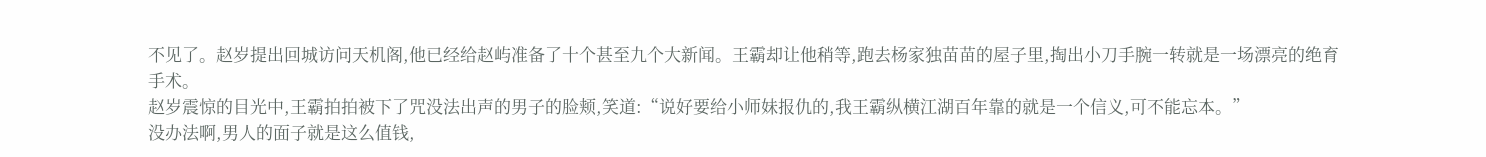不见了。赵岁提出回城访问天机阁,他已经给赵屿准备了十个甚至九个大新闻。王霸却让他稍等,跑去杨家独苗苗的屋子里,掏出小刀手腕一转就是一场漂亮的绝育手术。
赵岁震惊的目光中,王霸拍拍被下了咒没法出声的男子的脸颊,笑道:“说好要给小师妹报仇的,我王霸纵横江湖百年靠的就是一个信义,可不能忘本。”
没办法啊,男人的面子就是这么值钱,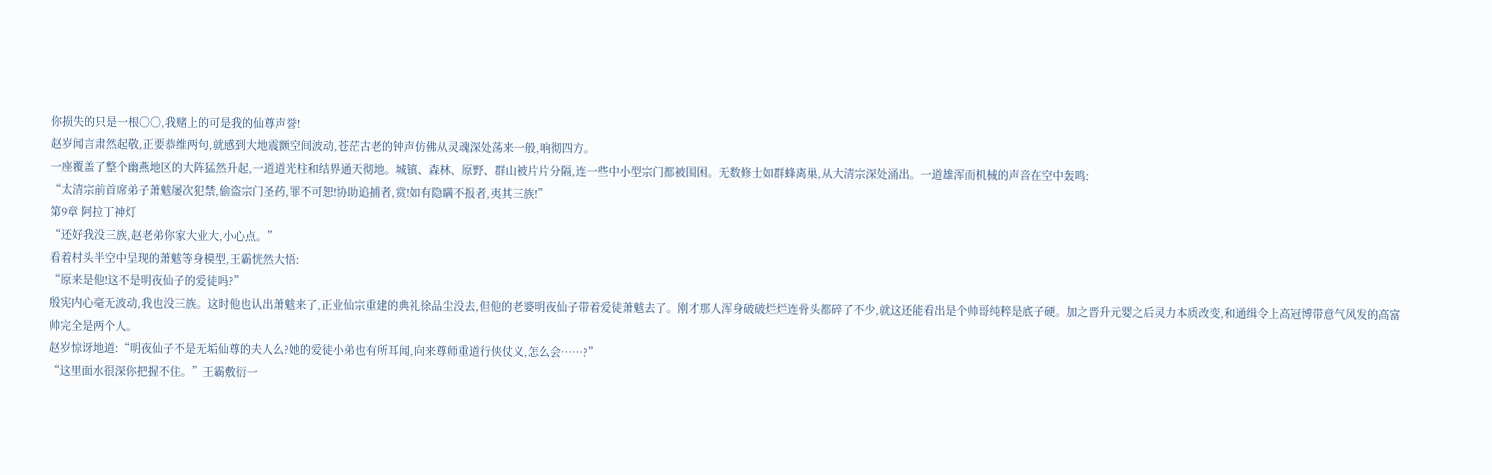你损失的只是一根○○,我赌上的可是我的仙尊声誉!
赵岁闻言肃然起敬,正要恭维两句,就感到大地震颤空间波动,苍茫古老的钟声仿佛从灵魂深处荡来一般,响彻四方。
一座覆盖了整个幽燕地区的大阵猛然升起,一道道光柱和结界通天彻地。城镇、森林、原野、群山被片片分隔,连一些中小型宗门都被围困。无数修士如群蜂离巢,从大清宗深处涌出。一道雄浑而机械的声音在空中轰鸣:
“太清宗前首席弟子萧魃屡次犯禁,偷盗宗门圣药,罪不可恕!协助追捕者,赏!如有隐瞒不报者,夷其三族!”
第9章 阿拉丁神灯
“还好我没三族,赵老弟你家大业大,小心点。”
看着村头半空中呈现的萧魃等身模型,王霸恍然大悟:
“原来是他!这不是明夜仙子的爱徒吗?”
殷宪内心毫无波动,我也没三族。这时他也认出萧魃来了,正业仙宗重建的典礼徐品尘没去,但他的老婆明夜仙子带着爱徒萧魃去了。刚才那人浑身破破烂烂连骨头都碎了不少,就这还能看出是个帅哥纯粹是底子硬。加之晋升元婴之后灵力本质改变,和通缉令上高冠博带意气风发的高富帅完全是两个人。
赵岁惊讶地道:“明夜仙子不是无垢仙尊的夫人么?她的爱徒小弟也有所耳闻,向来尊师重道行侠仗义,怎么会……?”
“这里面水很深你把握不住。”王霸敷衍一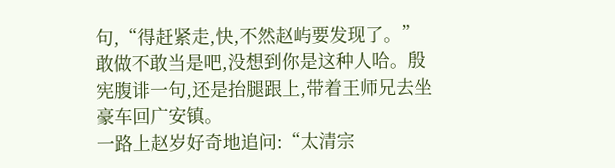句,“得赶紧走,快,不然赵屿要发现了。”
敢做不敢当是吧,没想到你是这种人哈。殷宪腹诽一句,还是抬腿跟上,带着王师兄去坐豪车回广安镇。
一路上赵岁好奇地追问:“太清宗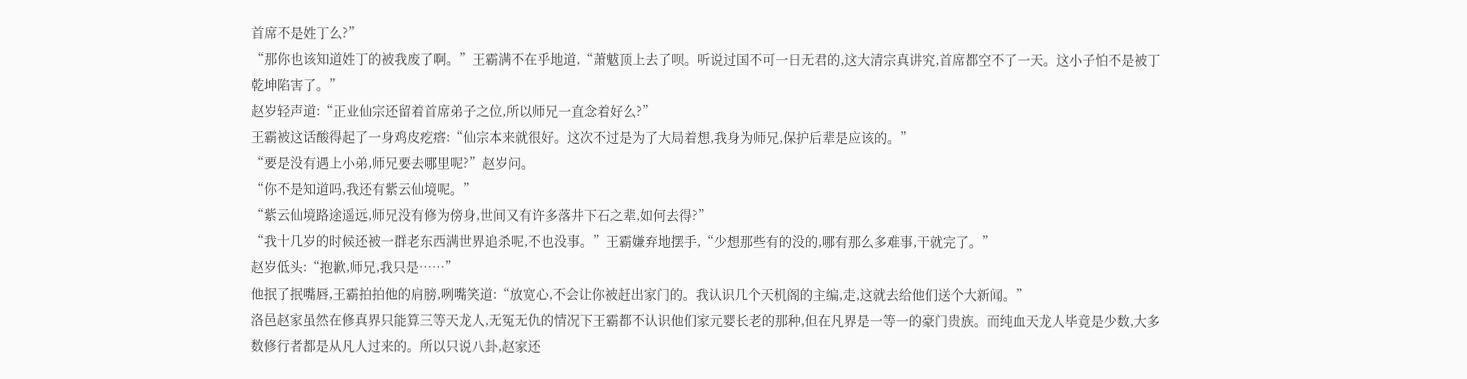首席不是姓丁么?”
“那你也该知道姓丁的被我废了啊。”王霸满不在乎地道,“萧魃顶上去了呗。听说过国不可一日无君的,这大清宗真讲究,首席都空不了一天。这小子怕不是被丁乾坤陷害了。”
赵岁轻声道:“正业仙宗还留着首席弟子之位,所以师兄一直念着好么?”
王霸被这话酸得起了一身鸡皮疙瘩:“仙宗本来就很好。这次不过是为了大局着想,我身为师兄,保护后辈是应该的。”
“要是没有遇上小弟,师兄要去哪里呢?”赵岁问。
“你不是知道吗,我还有紫云仙境呢。”
“紫云仙境路途遥远,师兄没有修为傍身,世间又有许多落井下石之辈,如何去得?”
“我十几岁的时候还被一群老东西满世界追杀呢,不也没事。”王霸嫌弃地摆手,“少想那些有的没的,哪有那么多难事,干就完了。”
赵岁低头:“抱歉,师兄,我只是……”
他抿了抿嘴唇,王霸拍拍他的肩膀,咧嘴笑道:“放宽心,不会让你被赶出家门的。我认识几个天机阁的主编,走,这就去给他们送个大新闻。”
洛邑赵家虽然在修真界只能算三等天龙人,无冤无仇的情况下王霸都不认识他们家元婴长老的那种,但在凡界是一等一的豪门贵族。而纯血天龙人毕竟是少数,大多数修行者都是从凡人过来的。所以只说八卦,赵家还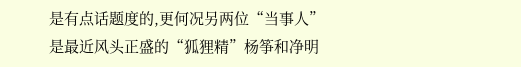是有点话题度的,更何况另两位“当事人”是最近风头正盛的“狐狸精”杨筝和净明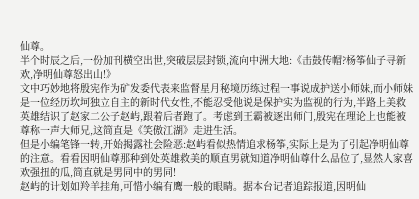仙尊。
半个时辰之后,一份加刊横空出世,突破层层封锁,流向中洲大地:《击鼓传帽?杨筝仙子寻新欢,净明仙尊怒出山!》
文中巧妙地将殷宪作为矿发委代表来监督星月秘境历练过程一事说成护送小师妹,而小师妹是一位经历坎坷独立自主的新时代女性,不能忍受他说是保护实为监视的行为,半路上美救英雄结识了赵家二公子赵屿,跟着后者跑了。考虑到王霸被逐出师门,殷宪在理论上也能被尊称一声大师兄,这简直是《笑傲江湖》走进生活。
但是小编笔锋一转,开始揭露社会险恶:赵屿看似热情追求杨筝,实际上是为了引起净明仙尊的注意。看看因明仙尊那种到处英雄救美的顺直男就知道净明仙尊什么品位了,显然人家喜欢强扭的瓜,简直就是男同中的男同!
赵屿的计划如羚羊挂角,可惜小编有鹰一般的眼睛。据本台记者追踪报道,因明仙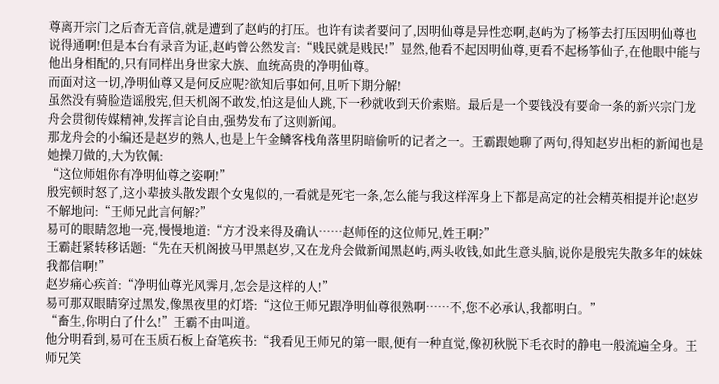尊离开宗门之后杳无音信,就是遭到了赵屿的打压。也许有读者要问了,因明仙尊是异性恋啊,赵屿为了杨筝去打压因明仙尊也说得通啊!但是本台有录音为证,赵屿曾公然发言:“贱民就是贱民!”显然,他看不起因明仙尊,更看不起杨筝仙子,在他眼中能与他出身相配的,只有同样出身世家大族、血统高贵的净明仙尊。
而面对这一切,净明仙尊又是何反应呢?欲知后事如何,且听下期分解!
虽然没有骑脸造谣殷宪,但天机阁不敢发,怕这是仙人跳,下一秒就收到天价索赔。最后是一个要钱没有要命一条的新兴宗门龙舟会贯彻传媒精神,发挥言论自由,强势发布了这则新闻。
那龙舟会的小编还是赵岁的熟人,也是上午金鳞客栈角落里阴暗偷听的记者之一。王霸跟她聊了两句,得知赵岁出柜的新闻也是她操刀做的,大为钦佩:
“这位师姐你有净明仙尊之姿啊!”
殷宪顿时怒了,这小辈披头散发跟个女鬼似的,一看就是死宅一条,怎么能与我这样浑身上下都是高定的社会精英相提并论!赵岁不解地问:“王师兄此言何解?”
易可的眼睛忽地一亮,慢慢地道:“方才没来得及确认……赵师侄的这位师兄,姓王啊?”
王霸赶紧转移话题:“先在天机阁披马甲黑赵岁,又在龙舟会做新闻黑赵屿,两头收钱,如此生意头脑,说你是殷宪失散多年的妹妹我都信啊!”
赵岁痛心疾首:“净明仙尊光风霁月,怎会是这样的人!”
易可那双眼睛穿过黑发,像黑夜里的灯塔:“这位王师兄跟净明仙尊很熟啊……不,您不必承认,我都明白。”
“畜生,你明白了什么!”王霸不由叫道。
他分明看到,易可在玉质石板上奋笔疾书:“我看见王师兄的第一眼,便有一种直觉,像初秋脱下毛衣时的静电一般流遍全身。王师兄笑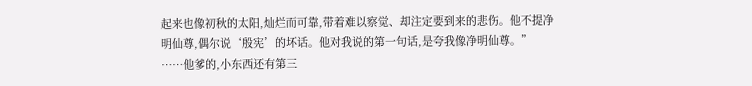起来也像初秋的太阳,灿烂而可靠,带着难以察觉、却注定要到来的悲伤。他不提净明仙尊,偶尔说‘殷宪’的坏话。他对我说的第一句话,是夸我像净明仙尊。”
……他爹的,小东西还有第三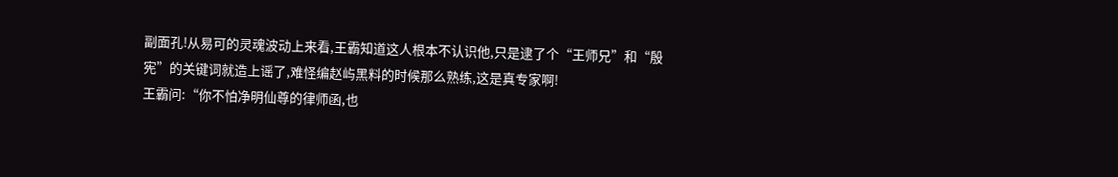副面孔!从易可的灵魂波动上来看,王霸知道这人根本不认识他,只是逮了个“王师兄”和“殷宪”的关键词就造上谣了,难怪编赵屿黑料的时候那么熟练,这是真专家啊!
王霸问:“你不怕净明仙尊的律师函,也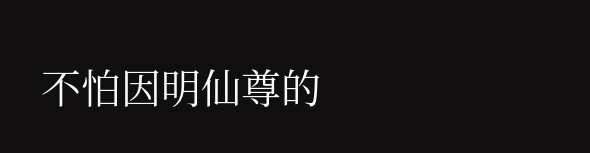不怕因明仙尊的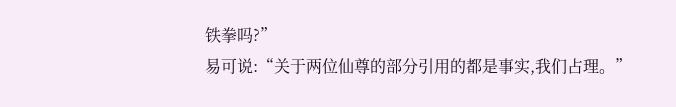铁拳吗?”
易可说:“关于两位仙尊的部分引用的都是事实,我们占理。”